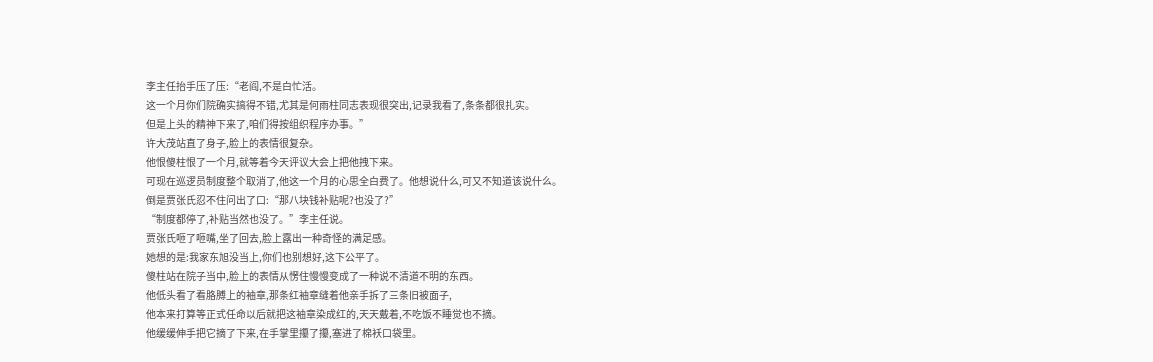李主任抬手压了压:“老阎,不是白忙活。
这一个月你们院确实搞得不错,尤其是何雨柱同志表现很突出,记录我看了,条条都很扎实。
但是上头的精神下来了,咱们得按组织程序办事。”
许大茂站直了身子,脸上的表情很复杂。
他恨傻柱恨了一个月,就等着今天评议大会上把他拽下来。
可现在巡逻员制度整个取消了,他这一个月的心思全白费了。他想说什么,可又不知道该说什么。
倒是贾张氏忍不住问出了口:“那八块钱补贴呢?也没了?”
“制度都停了,补贴当然也没了。”李主任说。
贾张氏咂了咂嘴,坐了回去,脸上露出一种奇怪的满足感。
她想的是:我家东旭没当上,你们也别想好,这下公平了。
傻柱站在院子当中,脸上的表情从愣住慢慢变成了一种说不清道不明的东西。
他低头看了看胳膊上的袖章,那条红袖章缝着他亲手拆了三条旧被面子,
他本来打算等正式任命以后就把这袖章染成红的,天天戴着,不吃饭不睡觉也不摘。
他缓缓伸手把它摘了下来,在手掌里攥了攥,塞进了棉袄口袋里。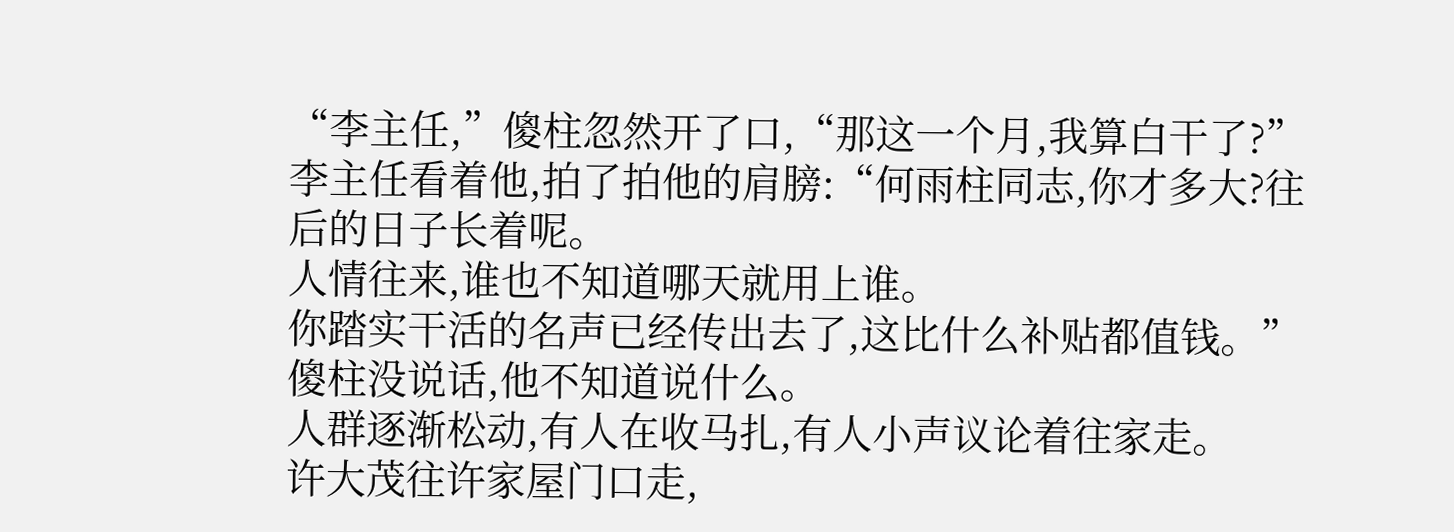“李主任,”傻柱忽然开了口,“那这一个月,我算白干了?”
李主任看着他,拍了拍他的肩膀:“何雨柱同志,你才多大?往后的日子长着呢。
人情往来,谁也不知道哪天就用上谁。
你踏实干活的名声已经传出去了,这比什么补贴都值钱。”
傻柱没说话,他不知道说什么。
人群逐渐松动,有人在收马扎,有人小声议论着往家走。
许大茂往许家屋门口走,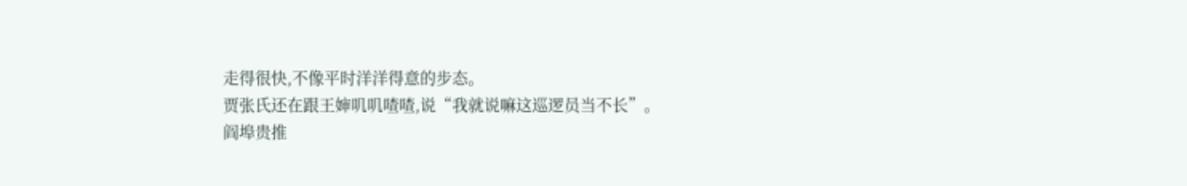走得很快,不像平时洋洋得意的步态。
贾张氏还在跟王婶叽叽喳喳,说“我就说嘛这巡逻员当不长”。
阎埠贵推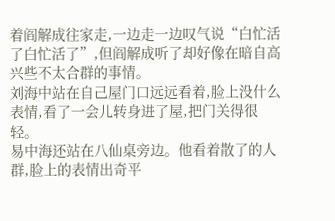着阎解成往家走,一边走一边叹气说“白忙活了白忙活了”,但阎解成听了却好像在暗自高兴些不太合群的事情。
刘海中站在自己屋门口远远看着,脸上没什么表情,看了一会儿转身进了屋,把门关得很轻。
易中海还站在八仙桌旁边。他看着散了的人群,脸上的表情出奇平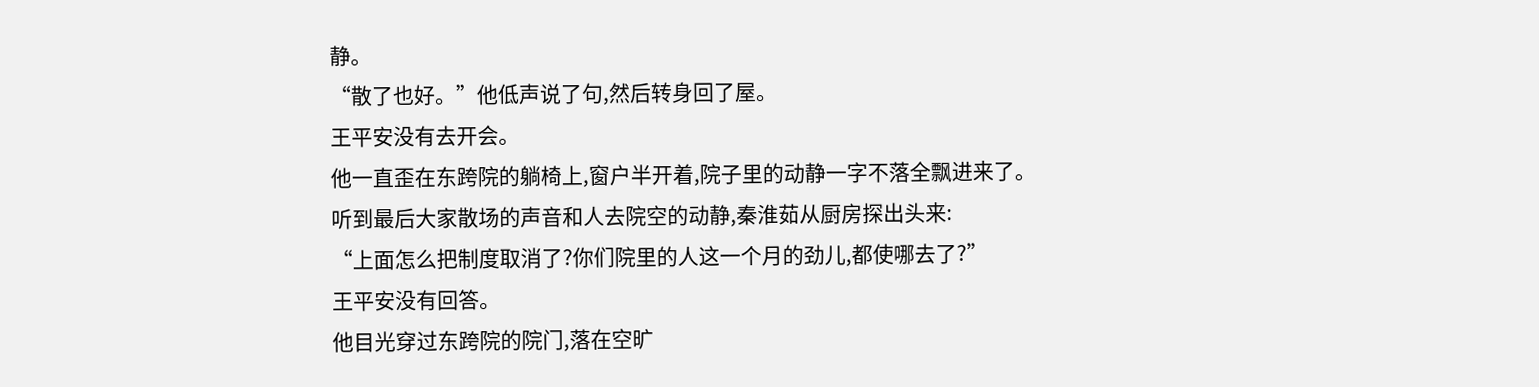静。
“散了也好。”他低声说了句,然后转身回了屋。
王平安没有去开会。
他一直歪在东跨院的躺椅上,窗户半开着,院子里的动静一字不落全飘进来了。
听到最后大家散场的声音和人去院空的动静,秦淮茹从厨房探出头来:
“上面怎么把制度取消了?你们院里的人这一个月的劲儿,都使哪去了?”
王平安没有回答。
他目光穿过东跨院的院门,落在空旷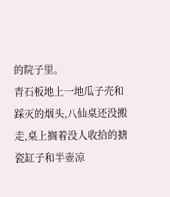的院子里。
青石板地上一地瓜子壳和踩灭的烟头,八仙桌还没搬走,桌上搁着没人收拾的搪瓷缸子和半壶凉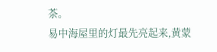茶。
易中海屋里的灯最先亮起来,黄蒙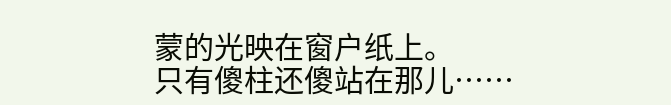蒙的光映在窗户纸上。
只有傻柱还傻站在那儿……